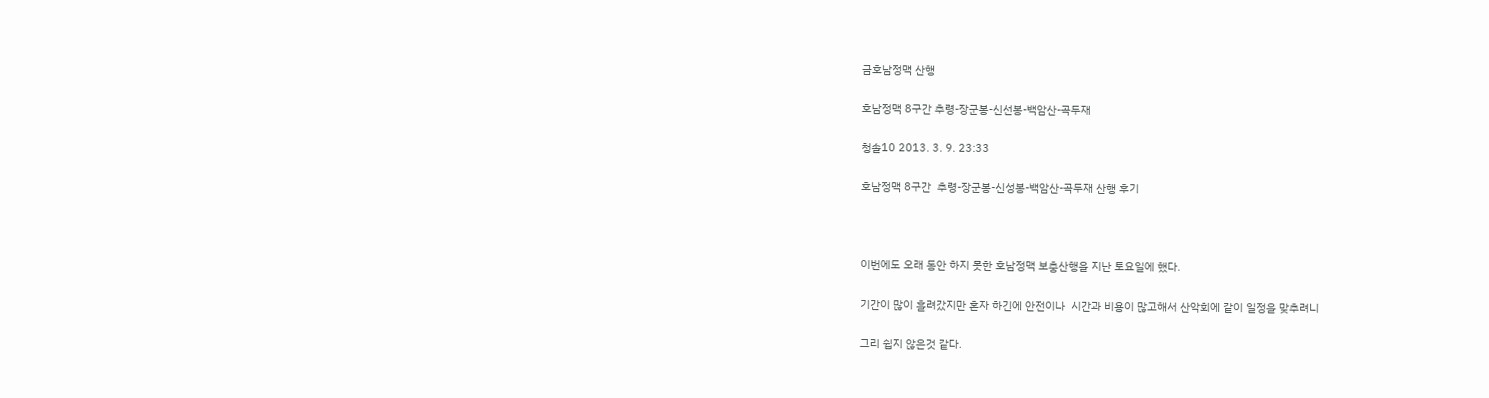금호남정맥 산행

호남정맥 8구간 추령-장군봉-신선봉-백암산-곡두재

청솔10 2013. 3. 9. 23:33

호남정맥 8구간  추령-장군봉-신성봉-백암산-곡두재 산행 후기



이번에도 오래 동안 하지 못한 호남정맥 보충산행을 지난 토요일에 했다.

기간이 많이 흘려갔지만 혼자 하긴에 안전이나  시간과 비용이 많고해서 산악회에 같이 일정을 맞추려니

그리 쉽지 않은것 같다.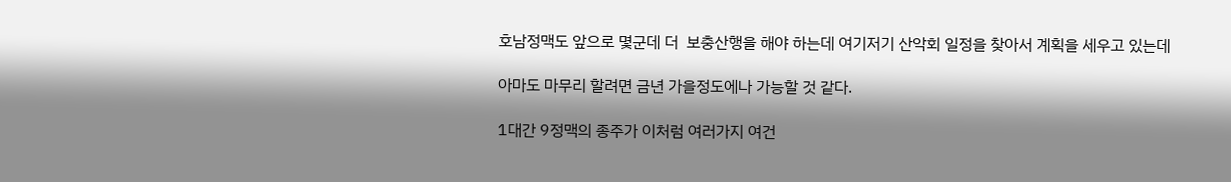호남정맥도 앞으로 몇군데 더  보충산행을 해야 하는데 여기저기 산악회 일정을 찾아서 계획을 세우고 있는데

아마도 마무리 할려면 금년 가을정도에나 가능할 것 같다.

1대간 9정맥의 종주가 이처럼 여러가지 여건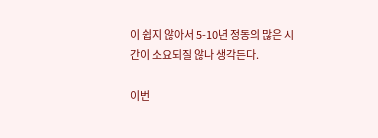이 쉽지 않아서 5-10년 정동의 많은 시간이 소요되질 않나 생각든다.

이번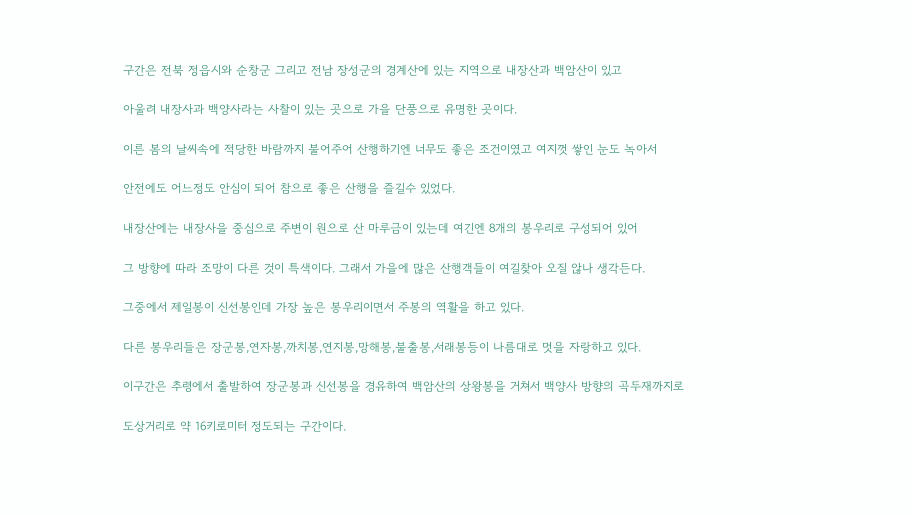구간은 전북 정읍시와 순창군 그리고 전남 장성군의 경계산에 있는 지역으로 내장산과 백암산이 있고

아울려 내장사과 백양사라는 사찰이 있는 곳으로 가을 단풍으로 유명한 곳이다.

이른 봄의 날씨속에 적당한 바람까지 불어주어 산행하기엔 너무도 좋은 조건이였고 여지껏 쌓인 눈도 녹아서

안전에도 어느정도 안심이 되어 참으로 좋은 산행을 즐길수 있었다.

내장산에는 내장사을 중심으로 주변이 원으로 산 마루금이 있는데 여긴엔 8개의 봉우리로 구성되어 있어

그 방향에 따라 조망이 다른 것이 특색이다. 그래서 가을에 많은 산행객들이 여길찾아 오질 않나 생각든다.

그중에서 제일봉이 신선봉인데 가장 높은 봉우리이면서 주봉의 역활을 하고 있다.

다른 봉우리들은 장군봉,연자봉,까치봉,연지봉,망해봉,불출봉,서래봉등이 나름대로 멋을 자랑하고 있다.

이구간은 추령에서 출발하여 장군봉과 신선봉을 경유하여 백암산의 상왕봉을 거쳐서 백양사 방향의 곡두재까지로

도상거리로 약 16키로미터 정도되는 구간이다.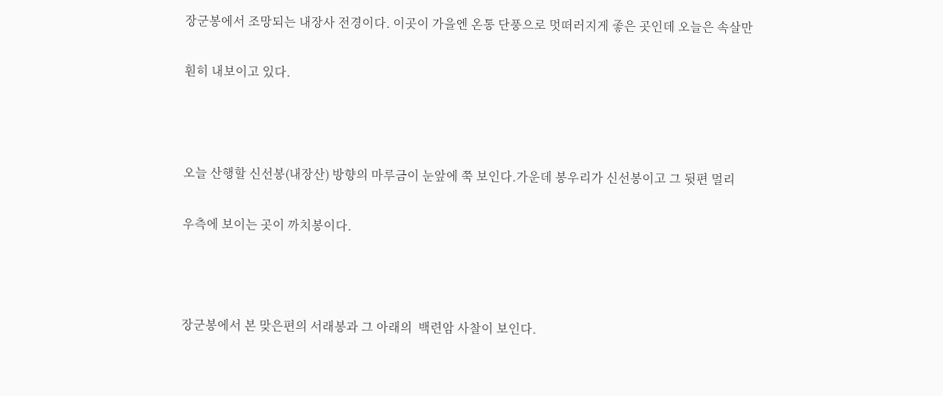장군봉에서 조망되는 내장사 전경이다. 이곳이 가을엔 온통 단풍으로 멋떠러지게 좋은 곳인데 오늘은 속살만

훤히 내보이고 있다.



오늘 산행할 신선봉(내장산) 방향의 마루금이 눈앞에 쭉 보인다.가운데 봉우리가 신선봉이고 그 뒷편 멀리

우측에 보이는 곳이 까치봉이다.



장군봉에서 본 맞은편의 서래봉과 그 아래의  백련암 사찰이 보인다.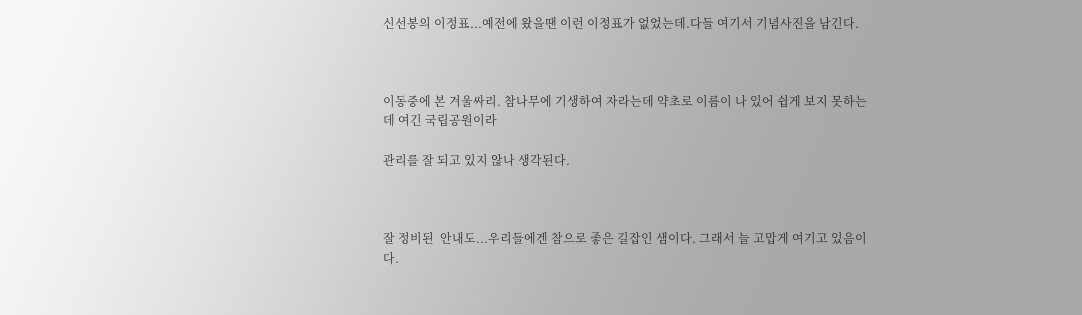신선봉의 이정표...예전에 왔을땐 이런 이정표가 없었는데.다들 여기서 기념사진을 남긴다.



이동중에 본 겨울싸리. 참나무에 기생하여 자라는데 약초로 이름이 나 있어 쉽게 보지 못하는데 여긴 국립공원이라

관리를 잘 되고 있지 않나 생각된다.



잘 정비된  안내도...우리들에겐 참으로 좋은 길잡인 샘이다. 그래서 늘 고맙게 여기고 있음이다.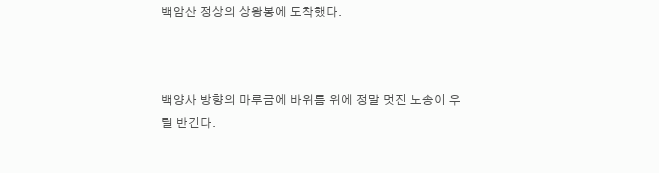백암산 정상의 상왕봉에 도착했다.



백양사 방향의 마루금에 바위틈 위에 정말 멋진 노송이 우릴 반긴다.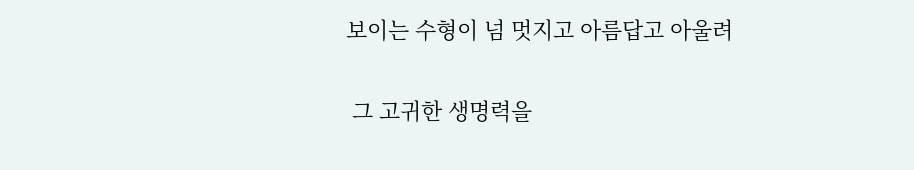보이는 수형이 넘 멋지고 아름답고 아울려

 그 고귀한 생명력을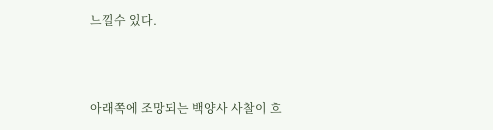느낄수 있다.



아래쪽에 조망되는 백양사 사찰이 흐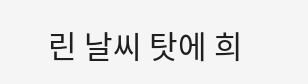린 날씨 탓에 희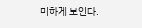미하게 보인다.